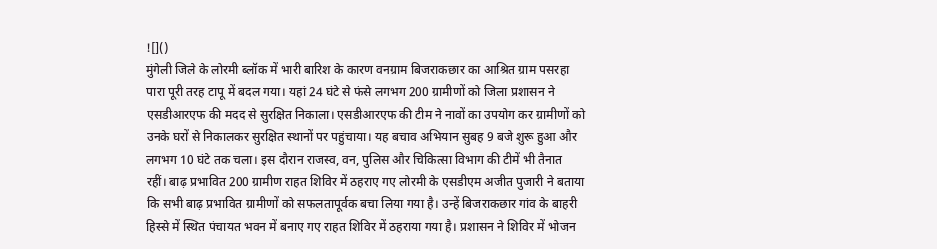![]()
मुंगेली जिले के लोरमी ब्लॉक में भारी बारिश के कारण वनग्राम बिजराकछार का आश्रित ग्राम पसरहा पारा पूरी तरह टापू में बदल गया। यहां 24 घंटे से फंसे लगभग 200 ग्रामीणों को जिला प्रशासन ने एसडीआरएफ की मदद से सुरक्षित निकाला। एसडीआरएफ की टीम ने नावों का उपयोग कर ग्रामीणों को उनके घरों से निकालकर सुरक्षित स्थानों पर पहुंचाया। यह बचाव अभियान सुबह 9 बजे शुरू हुआ और लगभग 10 घंटे तक चला। इस दौरान राजस्व, वन, पुलिस और चिकित्सा विभाग की टीमें भी तैनात रहीं। बाढ़ प्रभावित 200 ग्रामीण राहत शिविर में ठहराए गए लोरमी के एसडीएम अजीत पुजारी ने बताया कि सभी बाढ़ प्रभावित ग्रामीणों को सफलतापूर्वक बचा लिया गया है। उन्हें बिजराकछार गांव के बाहरी हिस्से में स्थित पंचायत भवन में बनाए गए राहत शिविर में ठहराया गया है। प्रशासन ने शिविर में भोजन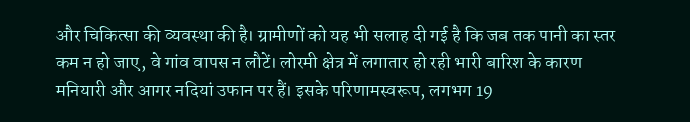और चिकित्सा की व्यवस्था की है। ग्रामीणों को यह भी सलाह दी गई है कि जब तक पानी का स्तर कम न हो जाए, वे गांव वापस न लौटें। लोरमी क्षेत्र में लगातार हो रही भारी बारिश के कारण मनियारी और आगर नदियां उफान पर हैं। इसके परिणामस्वरूप, लगभग 19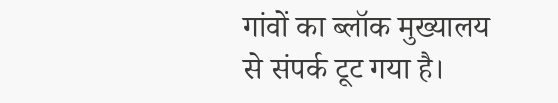गांवों का ब्लॉक मुख्यालय से संपर्क टूट गया है।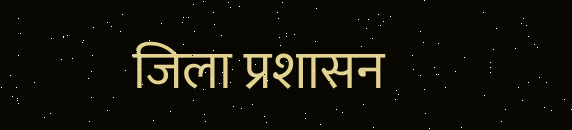जिला प्रशासन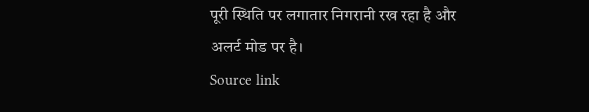पूरी स्थिति पर लगातार निगरानी रख रहा है और अलर्ट मोड पर है।
Source link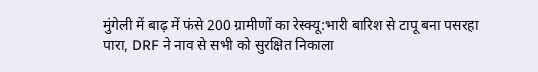मुंगेली में बाढ़ में फंसे 200 ग्रामीणों का रेस्क्यू:भारी बारिश से टापू बना पसरहा पारा, DRF ने नाव से सभी को सुरक्षित निकाला